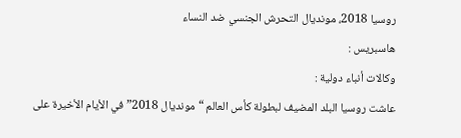روسيا 2018، مونديال التحرش الجنسي ضد النساء
هاسبريس :
وكالات أنباء دولية :
عاشت روسيا البلد المضيف لبطولة كأس العالم “مونديال 2018” في الأيام الأخيرة على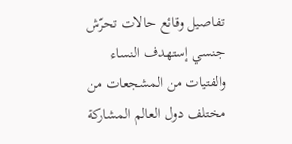تفاصيل وقائع حالات تحرّش جنسي إستهدف النساء والفتيات من المشجعات من مختلف دول العالم المشاركة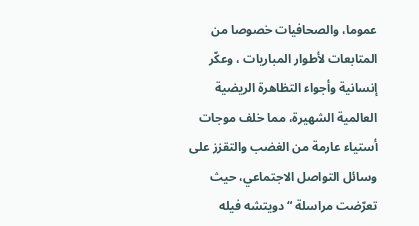عموما، والصحافيات خصوصا من المتابعات لأطوار المباريات ، وعكّر إنسانية وأجواء التظاهرة الريضية العالمية الشهيرة، مما خلف موجات أستياء عارمة من الغضب والتقزز على وسائل التواصل الاجتماعي، حيث تعرّضت مراسلة “دويتشه فيله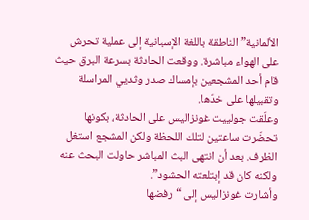الألمانية” الناطقة باللغة الإسبانية إلى عملية تحرش على الهواء مباشرة. ووقعت الحادثة بسرعة البرق حيث قام أحد المشجعين بإمساك صدر وثديي المراسلة وتقبيلها على خدّها.
وعلّقت جولييت غونزاليس على الحادثة، بكونها تحضّرت ساعتين لتلك اللحظة ولكن المشجع استغل الظرف. بعد أن انتهى البث المباشر حاولت البحث عنه ولكنه كان قد إبتلعته الحشود”.
وأشارت غونزاليس إلى “رفضها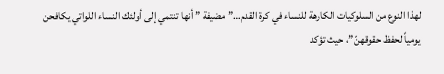لهذا النوع من السلوكيات الكارهة للنساء في كرة القدم…” مضيفة ” أنها تنتمي إلى أولئك النساء اللواتي يكافحن يومياً لحفظ حقوقهنّ”، حيث تؤكد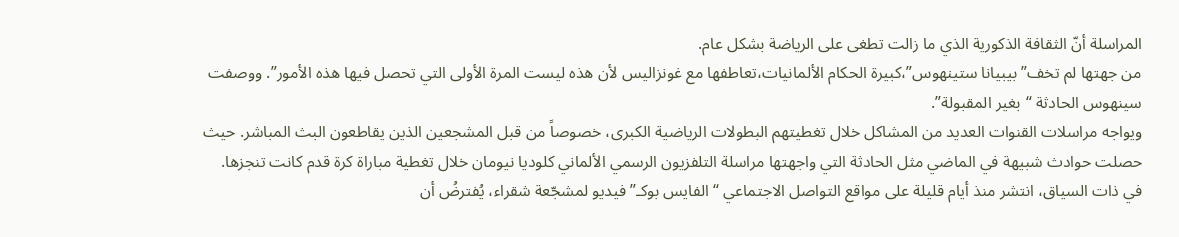المراسلة أنّ الثقافة الذكورية الذي ما زالت تطغى على الرياضة بشكل عام.
من جهتها لم تخف”بيبيانا ستينهوس”،كبيرة الحكام الألمانيات،تعاطفها مع غونزاليس لأن هذه ليست المرة الأولى التي تحصل فيها هذه الأمور”. ووصفت سينهوس الحادثة “بغير المقبولة”.
ويواجه مراسلات القنوات العديد من المشاكل خلال تغطيتهم البطولات الرياضية الكبرى، خصوصاً من قبل المشجعين الذين يقاطعون البث المباشر. حيث حصلت حوادث شبيهة في الماضي مثل الحادثة التي واجهتها مراسلة التلفزيون الرسمي الألماني كلوديا نيومان خلال تغطية مباراة كرة قدم كانت تنجزها.
في ذات السياق، انتشر منذ أيام قليلة على مواقع التواصل الاجتماعي “الفايس بوكـ” فيديو لمشجّعة شقراء، يُفترضُ أن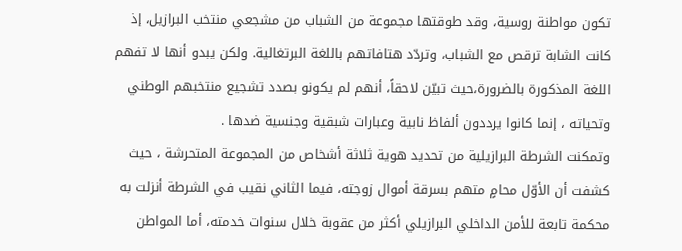تكون مواطنة روسية، وقد طوقتها مجموعة من الشباب من مشجعي منتخب البرازيل، إذ كانت الشابة ترقص مع الشباب، وتردّد هتافاتهم باللغة البرتغالية. ولكن يبدو أنها لا تفهم اللغة المذكورة بالضرورة،حيث تبيّن لاحقاً، أنهم لم يكونو بصدد تشجيع منتخبهم الوطني وتحياته ، إنما كانوا يرددون ألفاظ نابية وعبارات شبقية وجنسية ضدها .
وتمكنت الشرطة البرازيلية من تحديد هوية ثلاثة أشخاص من المجموعة المتحرشة ، حيث كشفت أن الأوّل محامٍ متهم بسرقة أموال زوجته، فيما الثاني نقيب في الشرطة أنزلت به محكمة تابعة للأمن الداخلي البرازيلي أكثر من عقوبة خلال سنوات خدمته، أما المواطن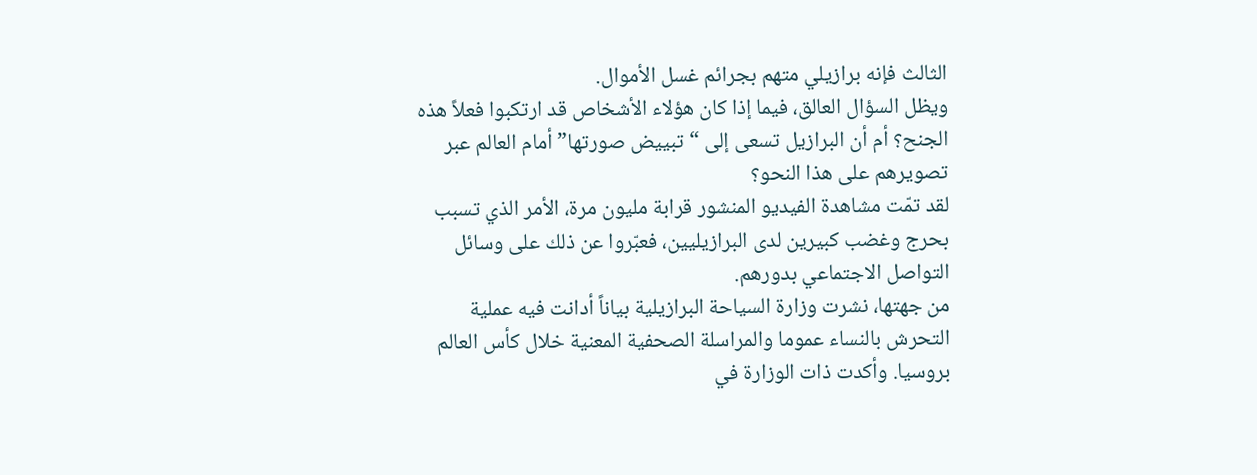الثالث فإنه برازيلي متهم بجرائم غسل الأموال.
ويظل السؤال العالق، فيما إذا كان هؤلاء الأشخاص قد ارتكبوا فعلاً هذه الجنح؟ أم أن البرازيل تسعى إلى “تبييض صورتها” أمام العالم عبر تصويرهم على هذا النحو؟
لقد تمّت مشاهدة الفيديو المنشور قرابة مليون مرة، الأمر الذي تسبب بحرج وغضب كبيرين لدى البرازيليين، فعبّروا عن ذلك على وسائل التواصل الاجتماعي بدورهم.
من جهتها، نشرت وزارة السياحة البرازيلية بياناً أدانت فيه عملية التحرش بالنساء عموما والمراسلة الصحفية المعنية خلال كأس العالم بروسيا. وأكدت ذات الوزارة في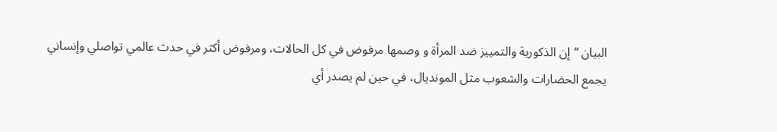البيان “إن الذكورية والتمييز ضد المرأة و وصمها مرفوض في كل الحالات، ومرفوض أكثر في حدث عالمي تواصلي وإنساني يجمع الحضارات والشعوب مثل المونديال، في حين لم يصدر أي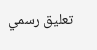تعليق رسمي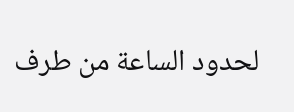لحدود الساعة من طرف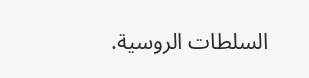السلطات الروسية.